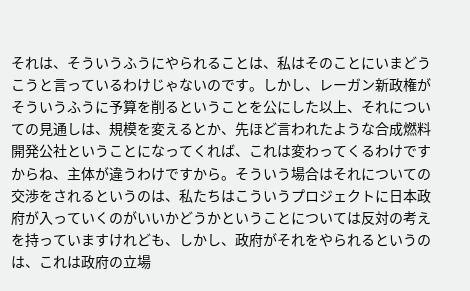それは、そういうふうにやられることは、私はそのことにいまどうこうと言っているわけじゃないのです。しかし、レーガン新政権がそういうふうに予算を削るということを公にした以上、それについての見通しは、規模を変えるとか、先ほど言われたような合成燃料開発公社ということになってくれば、これは変わってくるわけですからね、主体が違うわけですから。そういう場合はそれについての交渉をされるというのは、私たちはこういうプロジェクトに日本政府が入っていくのがいいかどうかということについては反対の考えを持っていますけれども、しかし、政府がそれをやられるというのは、これは政府の立場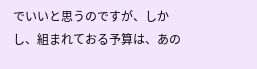でいいと思うのですが、しかし、組まれておる予算は、あの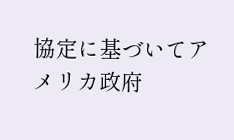協定に基づいてアメリカ政府